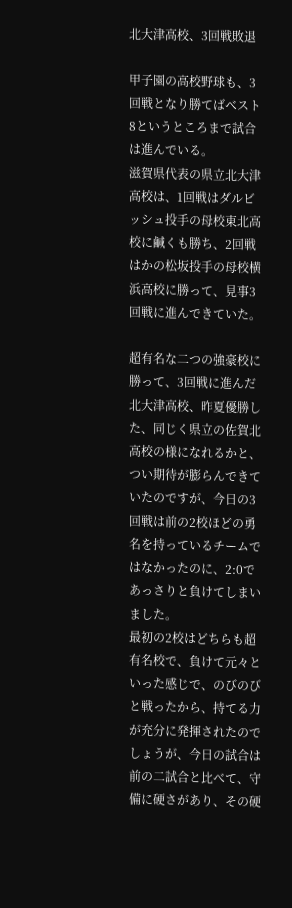北大津高校、3回戦敗退

甲子園の高校野球も、3回戦となり勝てばベスト8というところまで試合は進んでいる。
滋賀県代表の県立北大津高校は、1回戦はダルビッシュ投手の母校東北高校に鹹くも勝ち、2回戦はかの松坂投手の母校横浜高校に勝って、見事3回戦に進んできていた。

超有名な二つの強豪校に勝って、3回戦に進んだ北大津高校、昨夏優勝した、同じく県立の佐賀北高校の様になれるかと、つい期待が膨らんできていたのですが、今日の3回戦は前の2校ほどの勇名を持っているチームではなかったのに、2:0であっさりと負けてしまいました。
最初の2校はどちらも超有名校で、負けて元々といった感じで、のびのびと戦ったから、持てる力が充分に発揮されたのでしょうが、今日の試合は前の二試合と比べて、守備に硬さがあり、その硬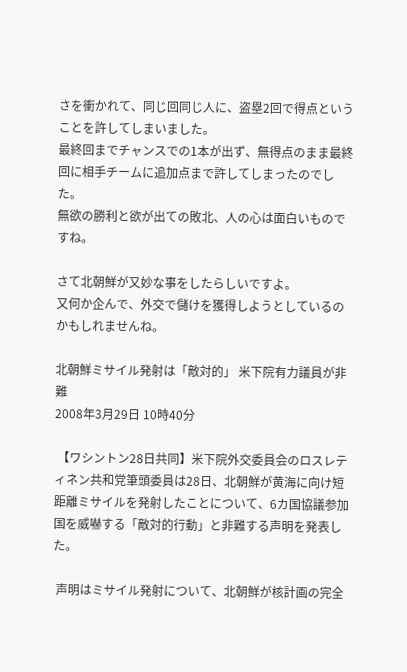さを衝かれて、同じ回同じ人に、盗塁2回で得点ということを許してしまいました。
最終回までチャンスでの1本が出ず、無得点のまま最終回に相手チームに追加点まで許してしまったのでした。
無欲の勝利と欲が出ての敗北、人の心は面白いものですね。

さて北朝鮮が又妙な事をしたらしいですよ。
又何か企んで、外交で儲けを獲得しようとしているのかもしれませんね。

北朝鮮ミサイル発射は「敵対的」 米下院有力議員が非難
2008年3月29日 10時40分

 【ワシントン28日共同】米下院外交委員会のロスレティネン共和党筆頭委員は28日、北朝鮮が黄海に向け短距離ミサイルを発射したことについて、6カ国協議参加国を威嚇する「敵対的行動」と非難する声明を発表した。

 声明はミサイル発射について、北朝鮮が核計画の完全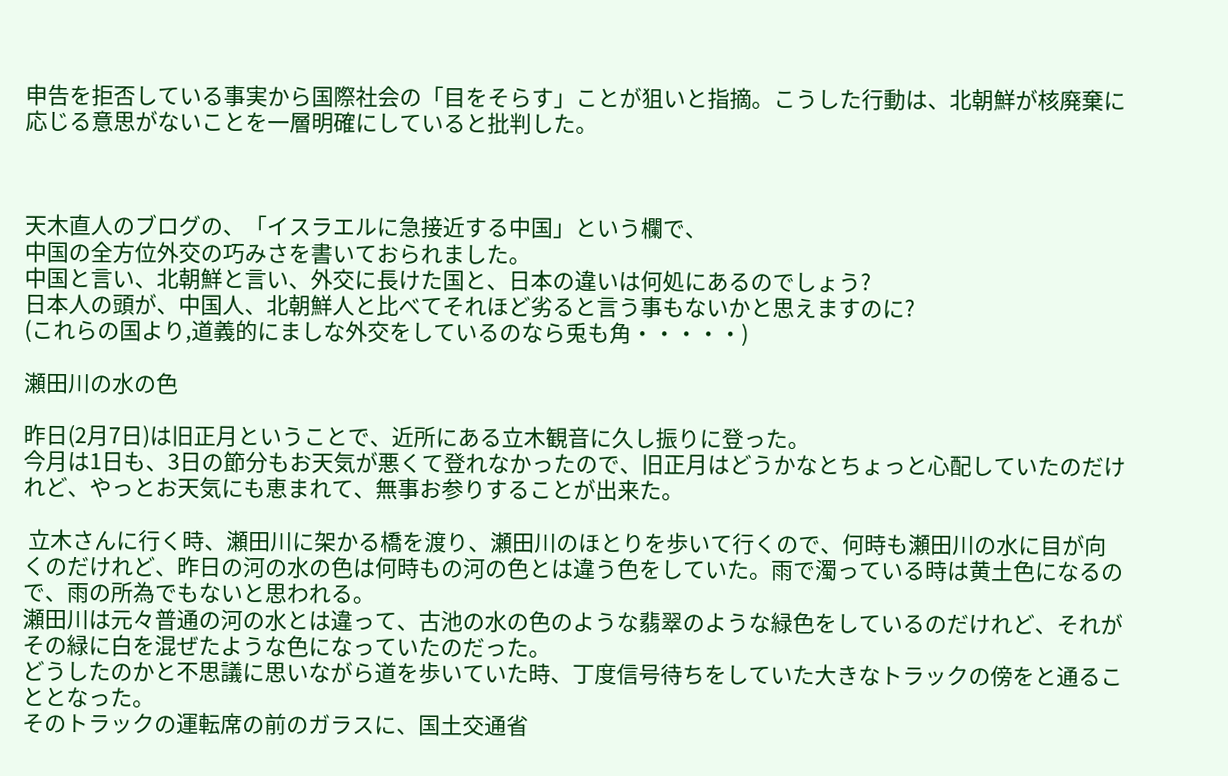申告を拒否している事実から国際社会の「目をそらす」ことが狙いと指摘。こうした行動は、北朝鮮が核廃棄に応じる意思がないことを一層明確にしていると批判した。



天木直人のブログの、「イスラエルに急接近する中国」という欄で、
中国の全方位外交の巧みさを書いておられました。
中国と言い、北朝鮮と言い、外交に長けた国と、日本の違いは何処にあるのでしょう?
日本人の頭が、中国人、北朝鮮人と比べてそれほど劣ると言う事もないかと思えますのに?
(これらの国より,道義的にましな外交をしているのなら兎も角・・・・・)

瀬田川の水の色

昨日(2月7日)は旧正月ということで、近所にある立木観音に久し振りに登った。
今月は1日も、3日の節分もお天気が悪くて登れなかったので、旧正月はどうかなとちょっと心配していたのだけれど、やっとお天気にも恵まれて、無事お参りすることが出来た。

 立木さんに行く時、瀬田川に架かる橋を渡り、瀬田川のほとりを歩いて行くので、何時も瀬田川の水に目が向くのだけれど、昨日の河の水の色は何時もの河の色とは違う色をしていた。雨で濁っている時は黄土色になるので、雨の所為でもないと思われる。
瀬田川は元々普通の河の水とは違って、古池の水の色のような翡翠のような緑色をしているのだけれど、それがその緑に白を混ぜたような色になっていたのだった。
どうしたのかと不思議に思いながら道を歩いていた時、丁度信号待ちをしていた大きなトラックの傍をと通ることとなった。
そのトラックの運転席の前のガラスに、国土交通省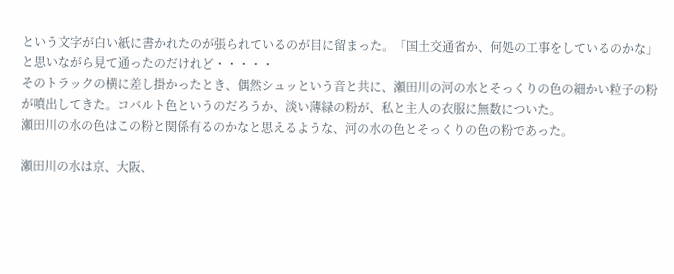という文字が白い紙に書かれたのが張られているのが目に留まった。「国土交通省か、何処の工事をしているのかな」と思いながら見て通ったのだけれど・・・・・
そのトラックの横に差し掛かったとき、偶然シュッという音と共に、瀬田川の河の水とそっくりの色の細かい粒子の粉が噴出してきた。コバルト色というのだろうか、淡い薄緑の粉が、私と主人の衣服に無数についた。
瀬田川の水の色はこの粉と関係有るのかなと思えるような、河の水の色とそっくりの色の粉であった。

瀬田川の水は京、大阪、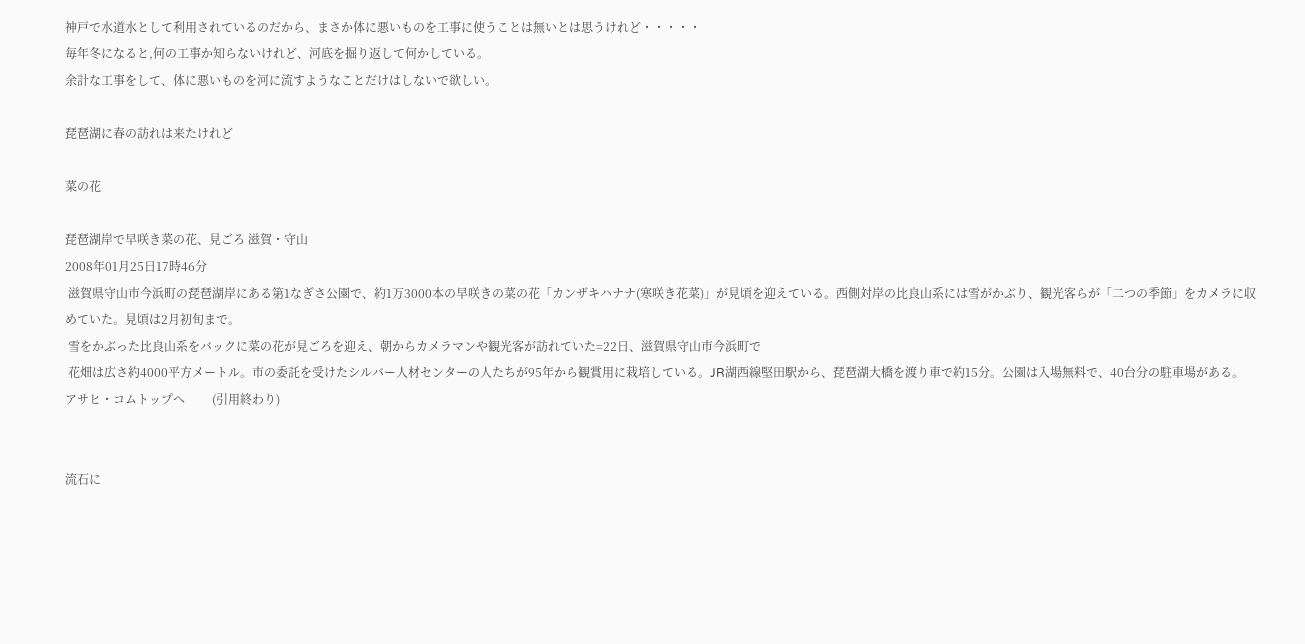神戸で水道水として利用されているのだから、まさか体に悪いものを工事に使うことは無いとは思うけれど・・・・・
毎年冬になると,何の工事か知らないけれど、河底を掘り返して何かしている。
余計な工事をして、体に悪いものを河に流すようなことだけはしないで欲しい。

琵琶湖に春の訪れは来たけれど

菜の花

琵琶湖岸で早咲き菜の花、見ごろ 滋賀・守山
2008年01月25日17時46分
 滋賀県守山市今浜町の琵琶湖岸にある第1なぎさ公園で、約1万3000本の早咲きの菜の花「カンザキハナナ(寒咲き花菜)」が見頃を迎えている。西側対岸の比良山系には雪がかぶり、観光客らが「二つの季節」をカメラに収めていた。見頃は2月初旬まで。
 雪をかぶった比良山系をバックに菜の花が見ごろを迎え、朝からカメラマンや観光客が訪れていた=22日、滋賀県守山市今浜町で
 花畑は広さ約4000平方メートル。市の委託を受けたシルバー人材センターの人たちが95年から観賞用に栽培している。JR湖西線堅田駅から、琵琶湖大橋を渡り車で約15分。公園は入場無料で、40台分の駐車場がある。  アサヒ・コムトップへ         (引用終わり)


流石に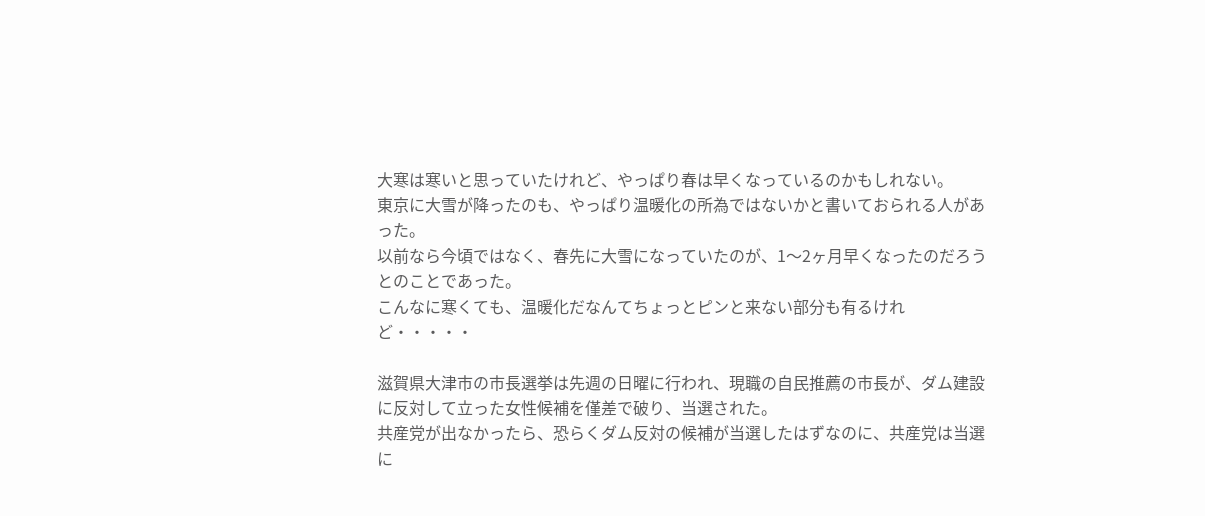大寒は寒いと思っていたけれど、やっぱり春は早くなっているのかもしれない。
東京に大雪が降ったのも、やっぱり温暖化の所為ではないかと書いておられる人があった。
以前なら今頃ではなく、春先に大雪になっていたのが、1〜2ヶ月早くなったのだろうとのことであった。
こんなに寒くても、温暖化だなんてちょっとピンと来ない部分も有るけれど・・・・・

滋賀県大津市の市長選挙は先週の日曜に行われ、現職の自民推薦の市長が、ダム建設に反対して立った女性候補を僅差で破り、当選された。
共産党が出なかったら、恐らくダム反対の候補が当選したはずなのに、共産党は当選に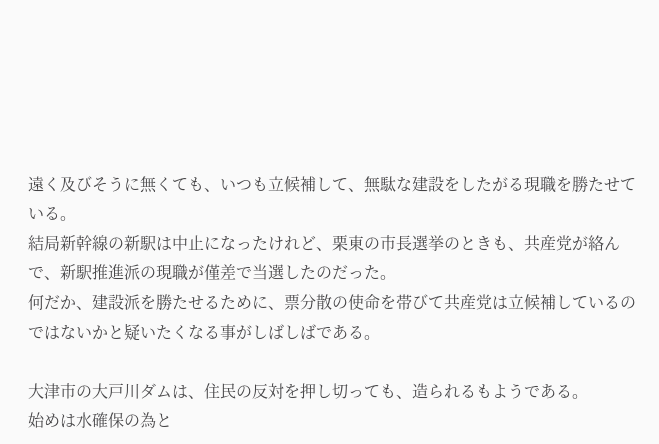遠く及びそうに無くても、いつも立候補して、無駄な建設をしたがる現職を勝たせている。
結局新幹線の新駅は中止になったけれど、栗東の市長選挙のときも、共産党が絡んで、新駅推進派の現職が僅差で当選したのだった。
何だか、建設派を勝たせるために、票分散の使命を帯びて共産党は立候補しているのではないかと疑いたくなる事がしばしばである。

大津市の大戸川ダムは、住民の反対を押し切っても、造られるもようである。
始めは水確保の為と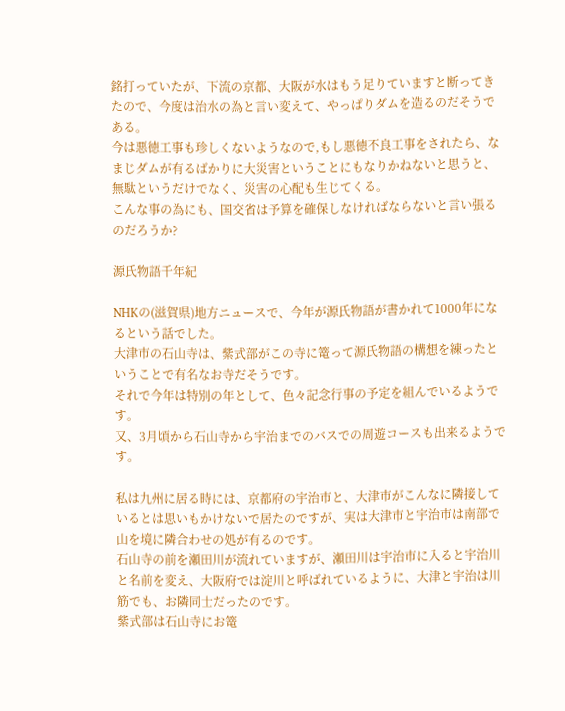銘打っていたが、下流の京都、大阪が水はもう足りていますと断ってきたので、今度は治水の為と言い変えて、やっぱりダムを造るのだそうである。
今は悪徳工事も珍しくないようなので,もし悪徳不良工事をされたら、なまじダムが有るばかりに大災害ということにもなりかねないと思うと、無駄というだけでなく、災害の心配も生じてくる。
こんな事の為にも、国交省は予算を確保しなければならないと言い張るのだろうか?

源氏物語千年紀

NHKの(滋賀県)地方ニュースで、今年が源氏物語が書かれて1000年になるという話でした。
大津市の石山寺は、紫式部がこの寺に篭って源氏物語の構想を練ったということで有名なお寺だそうです。
それで今年は特別の年として、色々記念行事の予定を組んでいるようです。
又、3月頃から石山寺から宇治までのバスでの周遊コースも出来るようです。

私は九州に居る時には、京都府の宇治市と、大津市がこんなに隣接しているとは思いもかけないで居たのですが、実は大津市と宇治市は南部で山を境に隣合わせの処が有るのです。
石山寺の前を瀬田川が流れていますが、瀬田川は宇治市に入ると宇治川と名前を変え、大阪府では淀川と呼ばれているように、大津と宇治は川筋でも、お隣同士だったのです。
紫式部は石山寺にお篭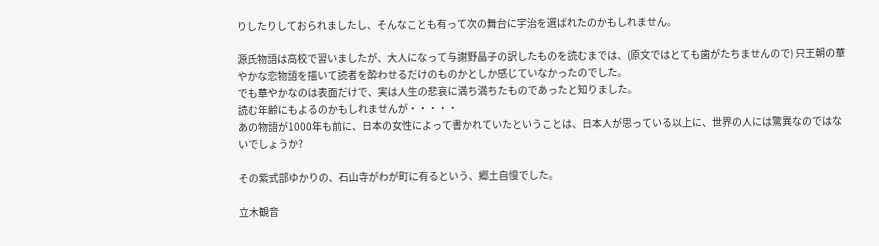りしたりしておられましたし、そんなことも有って次の舞台に宇治を選ばれたのかもしれません。

源氏物語は高校で習いましたが、大人になって与謝野晶子の訳したものを読むまでは、(原文ではとても歯がたちませんので) 只王朝の華やかな恋物語を描いて読者を酔わせるだけのものかとしか感じていなかったのでした。
でも華やかなのは表面だけで、実は人生の悲哀に満ち満ちたものであったと知りました。
読む年齢にもよるのかもしれませんが・・・・・
あの物語が1000年も前に、日本の女性によって書かれていたということは、日本人が思っている以上に、世界の人には驚異なのではないでしょうか?

その紫式部ゆかりの、石山寺がわが町に有るという、郷土自慢でした。

立木観音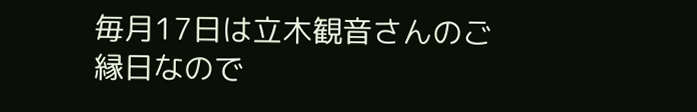毎月17日は立木観音さんのご縁日なので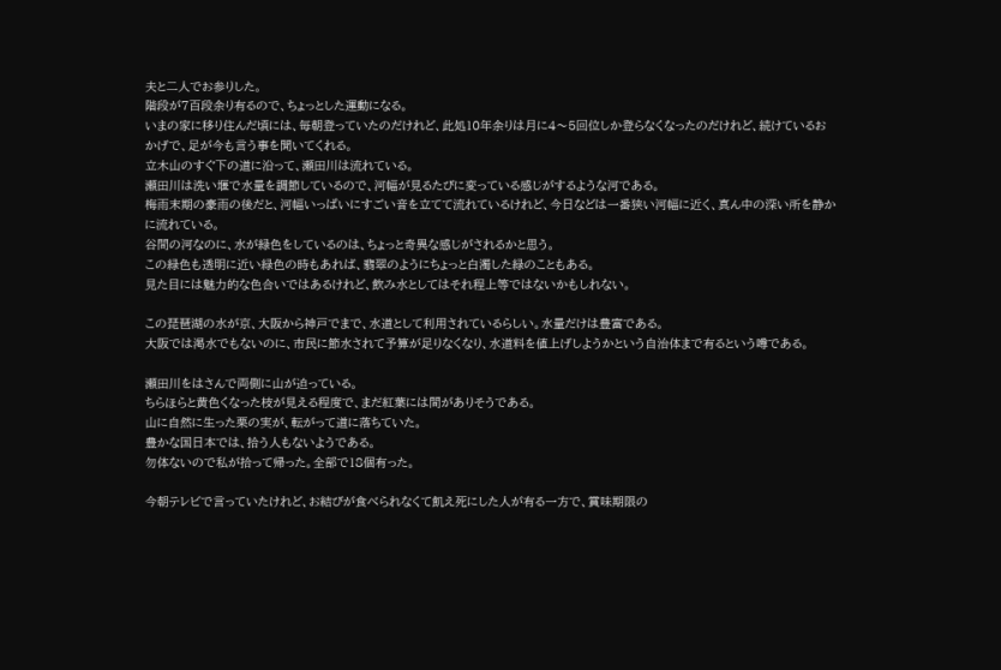夫と二人でお参りした。
階段が7百段余り有るので、ちょっとした運動になる。
いまの家に移り住んだ頃には、毎朝登っていたのだけれど、此処10年余りは月に4〜5回位しか登らなくなったのだけれど、続けているおかげで、足が今も言う事を聞いてくれる。
立木山のすぐ下の道に沿って、瀬田川は流れている。
瀬田川は洗い堰で水量を調節しているので、河幅が見るたびに変っている感じがするような河である。
梅雨末期の豪雨の後だと、河幅いっぱいにすごい音を立てて流れているけれど、今日などは一番狭い河幅に近く、真ん中の深い所を静かに流れている。
谷間の河なのに、水が緑色をしているのは、ちょっと奇異な感じがされるかと思う。
この緑色も透明に近い緑色の時もあれば、翡翠のようにちょっと白濁した緑のこともある。
見た目には魅力的な色合いではあるけれど、飲み水としてはそれ程上等ではないかもしれない。

この琵琶湖の水が京、大阪から神戸でまで、水道として利用されているらしい。水量だけは豊富である。
大阪では渇水でもないのに、市民に節水されて予算が足りなくなり、水道料を値上げしようかという自治体まで有るという噂である。

瀬田川をはさんで両側に山が迫っている。
ちらほらと黄色くなった枝が見える程度で、まだ紅葉には間がありそうである。
山に自然に生った栗の実が、転がって道に落ちていた。
豊かな国日本では、拾う人もないようである。
勿体ないので私が拾って帰った。全部で18個有った。

今朝テレビで言っていたけれど、お結びが食べられなくて飢え死にした人が有る一方で、賞味期限の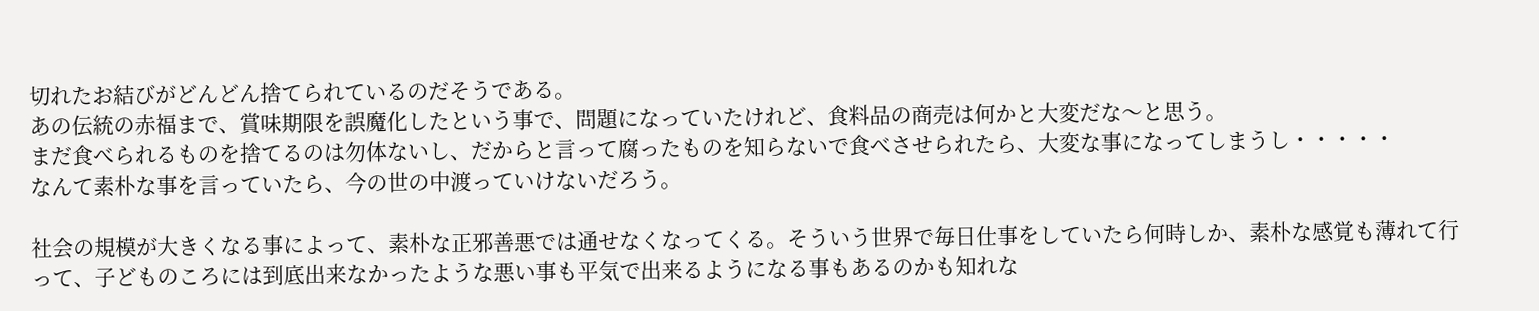切れたお結びがどんどん捨てられているのだそうである。
あの伝統の赤福まで、賞味期限を誤魔化したという事で、問題になっていたけれど、食料品の商売は何かと大変だな〜と思う。
まだ食べられるものを捨てるのは勿体ないし、だからと言って腐ったものを知らないで食べさせられたら、大変な事になってしまうし・・・・・
なんて素朴な事を言っていたら、今の世の中渡っていけないだろう。

社会の規模が大きくなる事によって、素朴な正邪善悪では通せなくなってくる。そういう世界で毎日仕事をしていたら何時しか、素朴な感覚も薄れて行って、子どものころには到底出来なかったような悪い事も平気で出来るようになる事もあるのかも知れな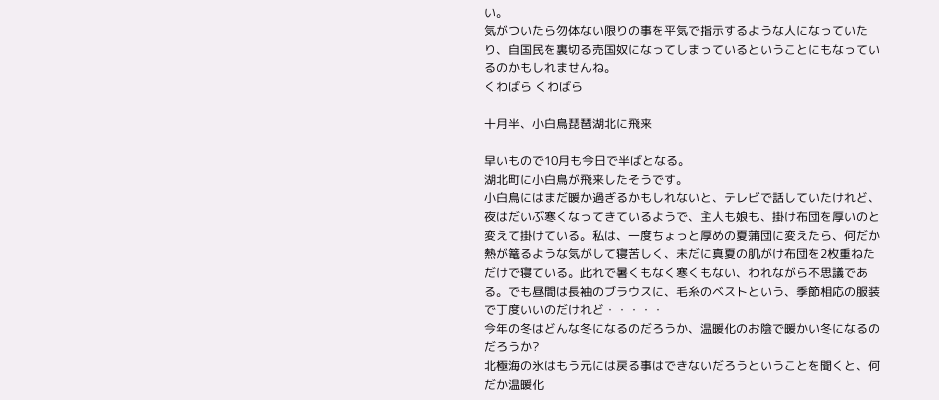い。
気がついたら勿体ない限りの事を平気で指示するような人になっていたり、自国民を裏切る売国奴になってしまっているということにもなっているのかもしれませんね。
くわばら くわばら

十月半、小白鳥琵琶湖北に飛来

早いもので10月も今日で半ばとなる。
湖北町に小白鳥が飛来したそうです。
小白鳥にはまだ暖か過ぎるかもしれないと、テレビで話していたけれど、夜はだいぶ寒くなってきているようで、主人も娘も、掛け布団を厚いのと変えて掛けている。私は、一度ちょっと厚めの夏蒲団に変えたら、何だか熱が篭るような気がして寝苦しく、未だに真夏の肌がけ布団を2枚重ねただけで寝ている。此れで暑くもなく寒くもない、われながら不思議である。でも昼間は長袖のブラウスに、毛糸のベストという、季節相応の服装で丁度いいのだけれど・・・・・
今年の冬はどんな冬になるのだろうか、温暖化のお陰で暖かい冬になるのだろうか?
北極海の氷はもう元には戻る事はできないだろうということを聞くと、何だか温暖化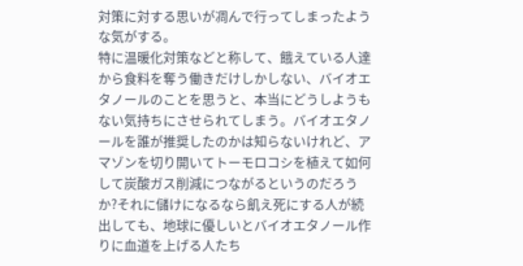対策に対する思いが凋んで行ってしまったような気がする。
特に温暖化対策などと称して、餓えている人達から食料を奪う働きだけしかしない、バイオエタノールのことを思うと、本当にどうしようもない気持ちにさせられてしまう。バイオエタノールを誰が推奨したのかは知らないけれど、アマゾンを切り開いてトーモロコシを植えて如何して炭酸ガス削減につながるというのだろうか?それに儲けになるなら飢え死にする人が続出しても、地球に優しいとバイオエタノール作りに血道を上げる人たち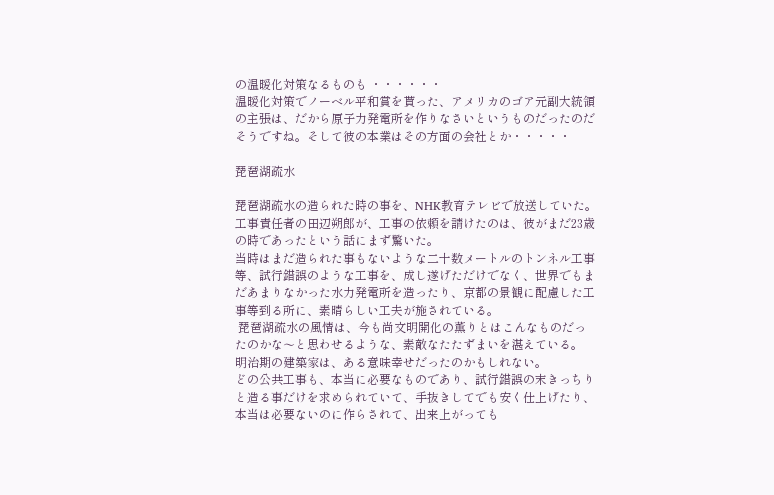の温暖化対策なるものも ・・・・・・
温暖化対策でノーベル平和賞を貰った、アメリカのゴア元副大統領の主張は、だから原子力発電所を作りなさいというものだったのだそうですね。そして彼の本業はその方面の会社とか・・・・・

琵琶湖疏水

琵琶湖疏水の造られた時の事を、NHK教育テレビで放送していた。
工事責任者の田辺朔郎が、工事の依頼を請けたのは、彼がまだ23歳の時であったという話にまず驚いた。
当時はまだ造られた事もないような二十数メートルのトンネル工事等、試行錯誤のような工事を、成し遂げただけでなく、世界でもまだあまりなかった水力発電所を造ったり、京都の景観に配慮した工事等到る所に、素晴らしい工夫が施されている。
 琵琶湖疏水の風情は、今も尚文明開化の薫りとはこんなものだったのかな〜と思わせるような、素敵なたたずまいを湛えている。
明治期の建築家は、ある意味幸せだったのかもしれない。
どの公共工事も、本当に必要なものであり、試行錯誤の末きっちりと造る事だけを求められていて、手抜きしてでも安く仕上げたり、本当は必要ないのに作らされて、出来上がっても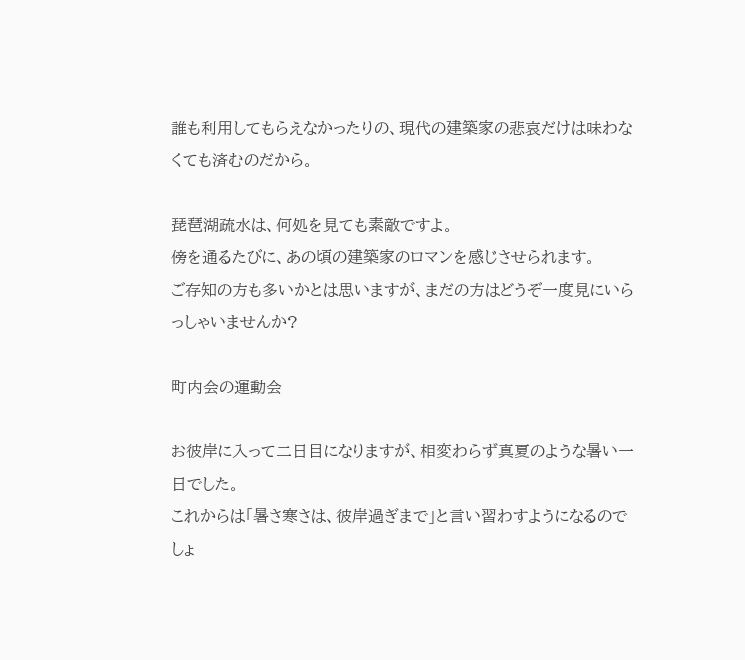誰も利用してもらえなかったりの、現代の建築家の悲哀だけは味わなくても済むのだから。

琵琶湖疏水は、何処を見ても素敵ですよ。
傍を通るたびに、あの頃の建築家のロマンを感じさせられます。
ご存知の方も多いかとは思いますが、まだの方はどうぞ一度見にいらっしゃいませんか?

町内会の運動会

お彼岸に入って二日目になりますが、相変わらず真夏のような暑い一日でした。
これからは「暑さ寒さは、彼岸過ぎまで」と言い習わすようになるのでしょ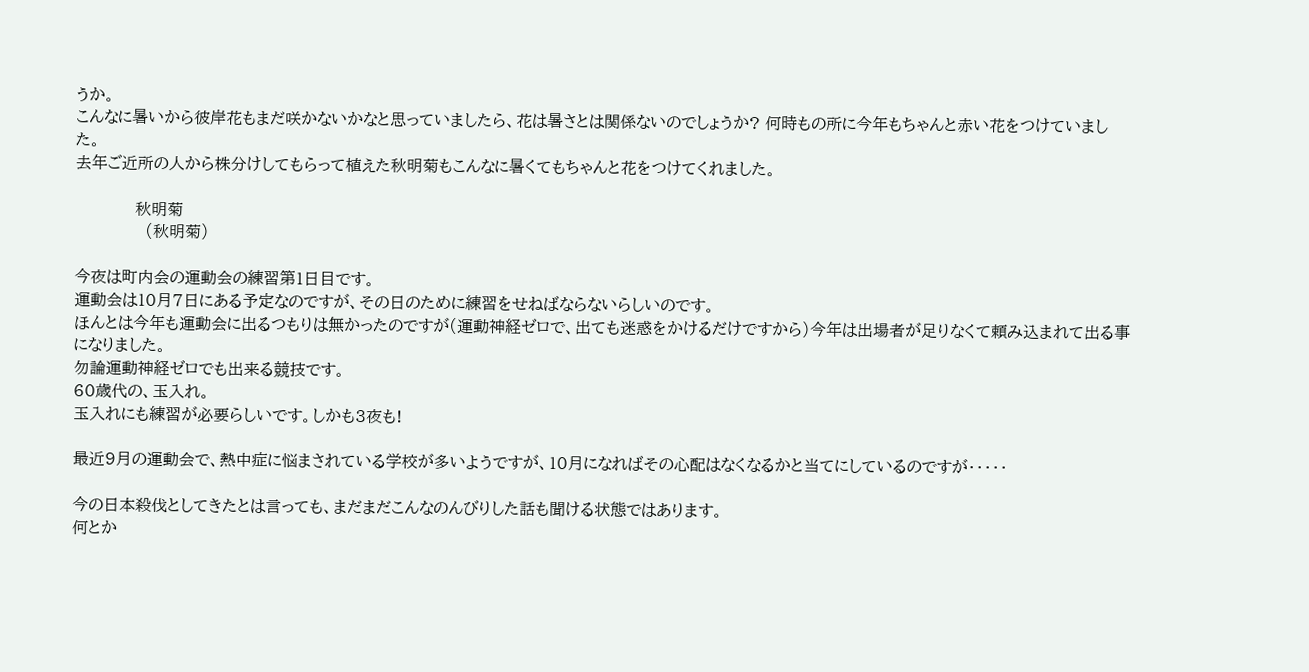うか。
こんなに暑いから彼岸花もまだ咲かないかなと思っていましたら、花は暑さとは関係ないのでしょうか? 何時もの所に今年もちゃんと赤い花をつけていました。
去年ご近所の人から株分けしてもらって植えた秋明菊もこんなに暑くてもちゃんと花をつけてくれました。

            秋明菊
              (秋明菊)

今夜は町内会の運動会の練習第1日目です。
運動会は10月7日にある予定なのですが、その日のために練習をせねばならないらしいのです。
ほんとは今年も運動会に出るつもりは無かったのですが(運動神経ゼロで、出ても迷惑をかけるだけですから)今年は出場者が足りなくて頼み込まれて出る事になりました。
勿論運動神経ゼロでも出来る競技です。
60歳代の、玉入れ。
玉入れにも練習が必要らしいです。しかも3夜も!

最近9月の運動会で、熱中症に悩まされている学校が多いようですが、10月になればその心配はなくなるかと当てにしているのですが・・・・・

今の日本殺伐としてきたとは言っても、まだまだこんなのんびりした話も聞ける状態ではあります。
何とか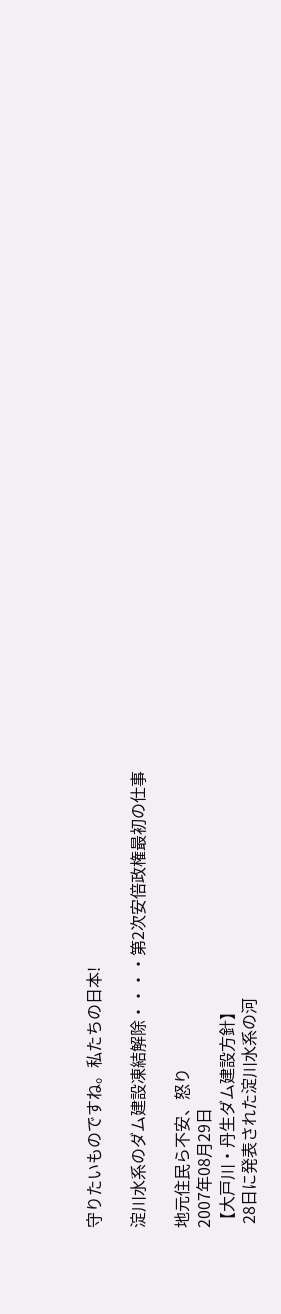守りたいものですね。私たちの日本!

淀川水系のダム建設凍結解除・・・・第2次安倍政権最初の仕事

地元住民ら不安、怒り
2007年08月29日
【大戸川・丹生ダム建設方針】
 28日に発表された淀川水系の河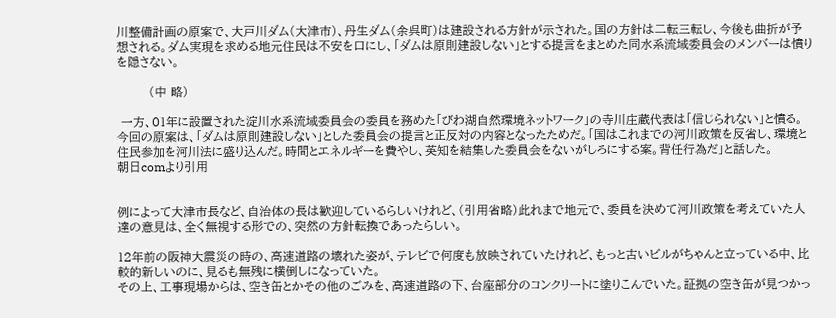川整備計画の原案で、大戸川ダム(大津市)、丹生ダム(余呉町)は建設される方針が示された。国の方針は二転三転し、今後も曲折が予想される。ダム実現を求める地元住民は不安を口にし、「ダムは原則建設しない」とする提言をまとめた同水系流域委員会のメンバーは憤りを隠さない。

        (中 略)

 一方、01年に設置された淀川水系流域委員会の委員を務めた「びわ湖自然環境ネットワーク」の寺川庄蔵代表は「信じられない」と憤る。今回の原案は、「ダムは原則建設しない」とした委員会の提言と正反対の内容となったためだ。「国はこれまでの河川政策を反省し、環境と住民参加を河川法に盛り込んだ。時間とエネルギーを費やし、英知を結集した委員会をないがしろにする案。背任行為だ」と話した。
朝日comより引用


例によって大津市長など、自治体の長は歓迎しているらしいけれど、(引用省略)此れまで地元で、委員を決めて河川政策を考えていた人達の意見は、全く無視する形での、突然の方針転換であったらしい。

12年前の阪神大震災の時の、高速道路の壊れた姿が、テレビで何度も放映されていたけれど、もっと古いビルがちゃんと立っている中、比較的新しいのに、見るも無残に横倒しになっていた。
その上、工事現場からは、空き缶とかその他のごみを、高速道路の下、台座部分のコンクリートに塗りこんでいた。証拠の空き缶が見つかっ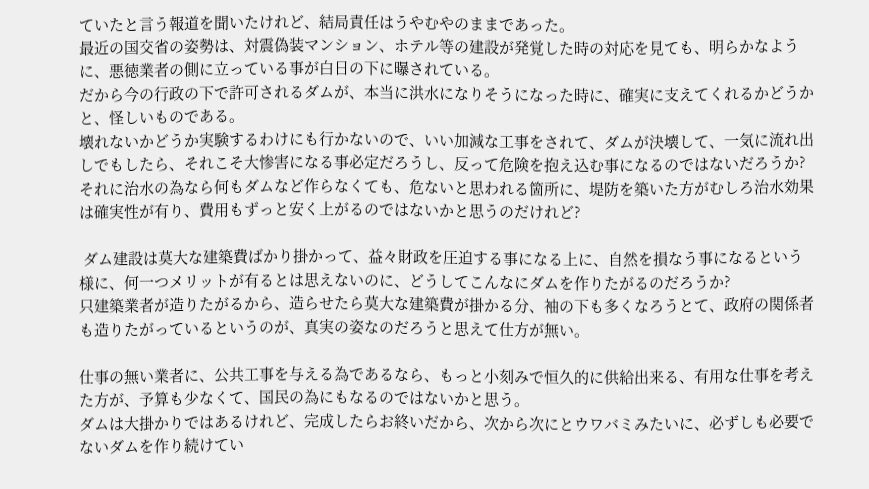ていたと言う報道を聞いたけれど、結局責任はうやむやのままであった。
最近の国交省の姿勢は、対震偽装マンション、ホテル等の建設が発覚した時の対応を見ても、明らかなように、悪徳業者の側に立っている事が白日の下に曝されている。
だから今の行政の下で許可されるダムが、本当に洪水になりそうになった時に、確実に支えてくれるかどうかと、怪しいものである。
壊れないかどうか実験するわけにも行かないので、いい加減な工事をされて、ダムが決壊して、一気に流れ出しでもしたら、それこそ大惨害になる事必定だろうし、反って危険を抱え込む事になるのではないだろうか?
それに治水の為なら何もダムなど作らなくても、危ないと思われる箇所に、堤防を築いた方がむしろ治水効果は確実性が有り、費用もずっと安く上がるのではないかと思うのだけれど?

 ダム建設は莫大な建築費ばかり掛かって、益々財政を圧迫する事になる上に、自然を損なう事になるという様に、何一つメリットが有るとは思えないのに、どうしてこんなにダムを作りたがるのだろうか?
只建築業者が造りたがるから、造らせたら莫大な建築費が掛かる分、袖の下も多くなろうとて、政府の関係者も造りたがっているというのが、真実の姿なのだろうと思えて仕方が無い。

仕事の無い業者に、公共工事を与える為であるなら、もっと小刻みで恒久的に供給出来る、有用な仕事を考えた方が、予算も少なくて、国民の為にもなるのではないかと思う。
ダムは大掛かりではあるけれど、完成したらお終いだから、次から次にとウワバミみたいに、必ずしも必要でないダムを作り続けてい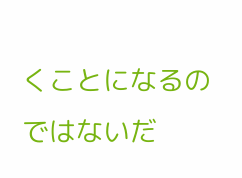くことになるのではないだ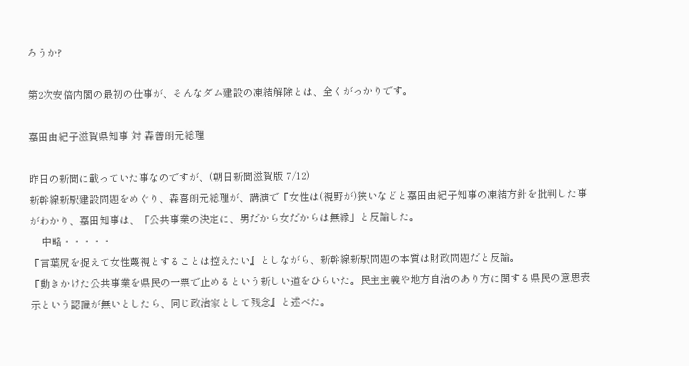ろうか?

第2次安倍内閣の最初の仕事が、そんなダム建設の凍結解除とは、全くがっかりです。

嘉田由紀子滋賀県知事 対 森善朗元総理

昨日の新聞に載っていた事なのですが、(朝日新聞滋賀版 7/12)
新幹線新駅建設問題をめぐり、森喜朗元総理が、講演で『女性は(視野が)狭いなどと嘉田由紀子知事の凍結方針を批判した事がわかり、嘉田知事は、「公共事業の決定に、男だから女だからは無縁」と反論した。
    中略・・・・・
『言葉尻を捉えて女性蔑視とすることは控えたい』としながら、新幹線新駅問題の本質は財政問題だと反論。
『動きかけた公共事業を県民の一票で止めるという新しい道をひらいた。民主主義や地方自治のあり方に関する県民の意思表示という認識が無いとしたら、同じ政治家として残念』と述べた。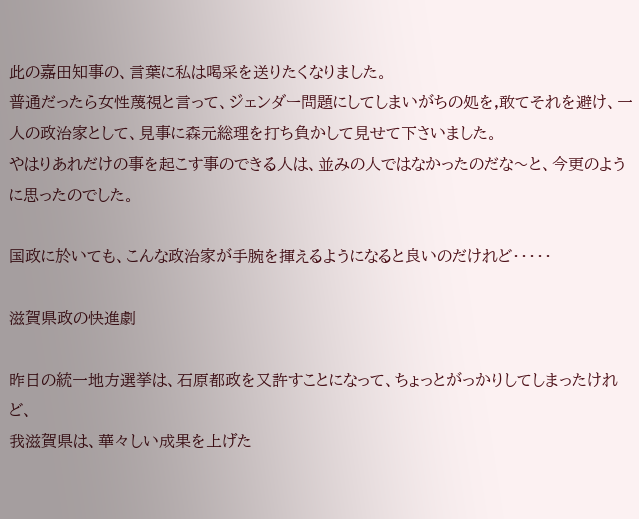此の嘉田知事の、言葉に私は喝采を送りたくなりました。
普通だったら女性蔑視と言って、ジェンダー問題にしてしまいがちの処を,敢てそれを避け、一人の政治家として、見事に森元総理を打ち負かして見せて下さいました。
やはりあれだけの事を起こす事のできる人は、並みの人ではなかったのだな〜と、今更のように思ったのでした。

国政に於いても、こんな政治家が手腕を揮えるようになると良いのだけれど・・・・・

滋賀県政の快進劇

昨日の統一地方選挙は、石原都政を又許すことになって、ちょっとがっかりしてしまったけれど、
我滋賀県は、華々しい成果を上げた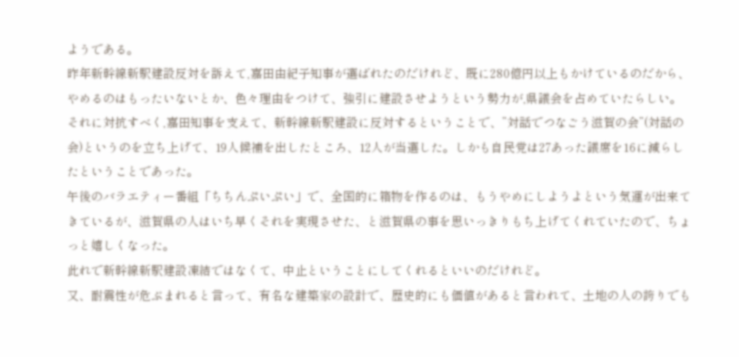ようである。
昨年新幹線新駅建設反対を訴えて,嘉田由紀子知事が選ばれたのだけれど、既に280億円以上もかけているのだから、やめるのはもったいないとか、色々理由をつけて、強引に建設させようという勢力が,県議会を占めていたらしい。
それに対抗すべく,嘉田知事を支えて、新幹線新駅建設に反対するということで、”対話でつなごう滋賀の会”(対話の会)というのを立ち上げて、19人候補を出したところ、12人が当選した。しかも自民党は27あった議席を16に減らしたということであった。
午後のバラエティー番組「ちちんぷいぷい」で、全国的に箱物を作るのは、もうやめにしようよという気運が出来てきているが、滋賀県の人はいち早くそれを実現させた、と滋賀県の事を思いっきりもち上げてくれていたので、ちょっと嬉しくなった。
此れで新幹線新駅建設凍結ではなくて、中止ということにしてくれるといいのだけれど。
又、耐震性が危ぶまれると言って、有名な建築家の設計で、歴史的にも価値があると言われて、土地の人の誇りでも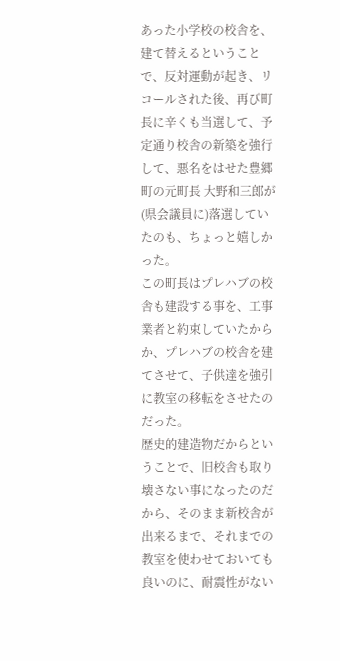あった小学校の校舎を、建て替えるということで、反対運動が起き、リコールされた後、再び町長に辛くも当選して、予定通り校舎の新築を強行して、悪名をはせた豊郷町の元町長 大野和三郎が(県会議員に)落選していたのも、ちょっと嬉しかった。
この町長はプレハブの校舎も建設する事を、工事業者と約束していたからか、プレハブの校舎を建てさせて、子供達を強引に教室の移転をさせたのだった。
歴史的建造物だからということで、旧校舎も取り壊さない事になったのだから、そのまま新校舎が出来るまで、それまでの教室を使わせておいても良いのに、耐震性がない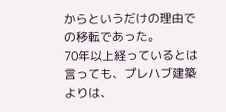からというだけの理由での移転であった。
70年以上経っているとは言っても、プレハブ建築よりは、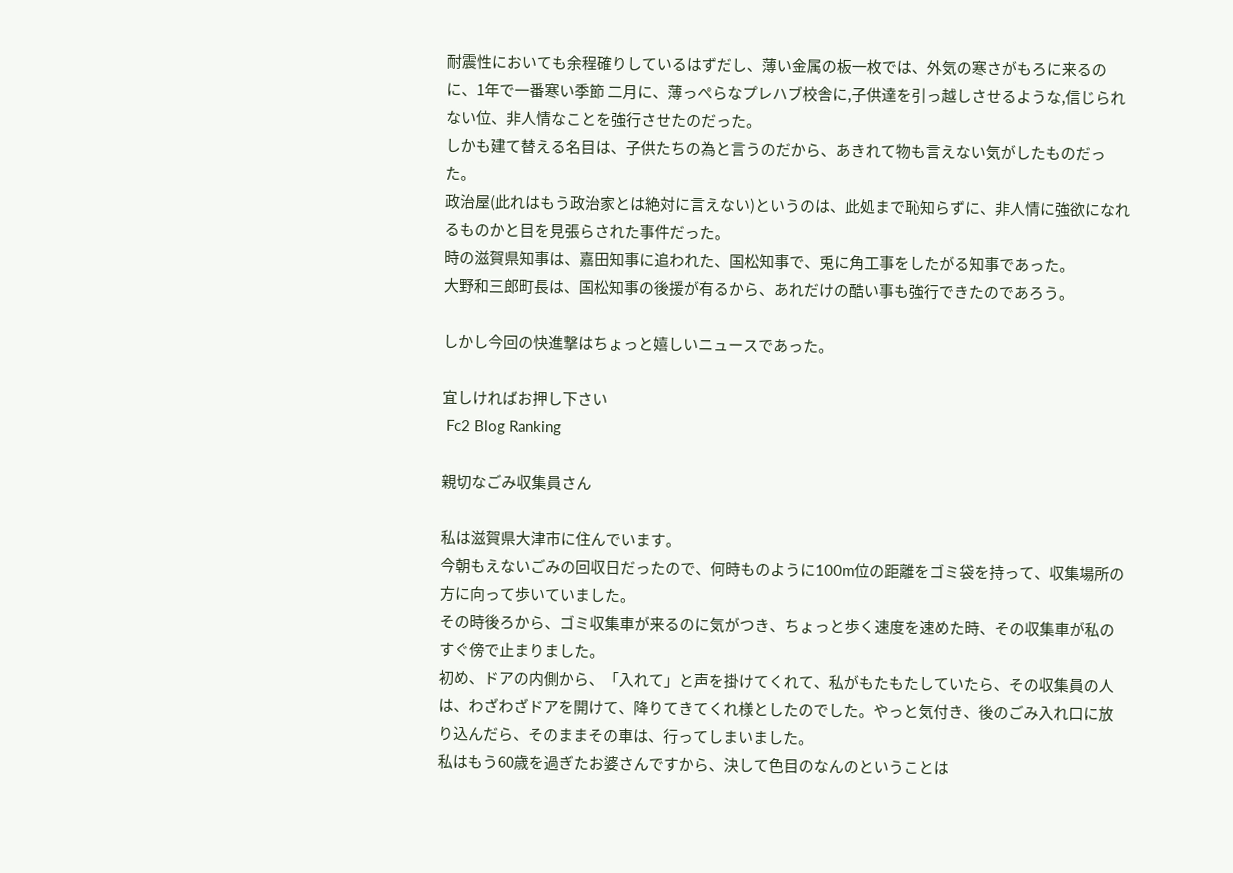耐震性においても余程確りしているはずだし、薄い金属の板一枚では、外気の寒さがもろに来るのに、1年で一番寒い季節 二月に、薄っぺらなプレハブ校舎に,子供達を引っ越しさせるような,信じられない位、非人情なことを強行させたのだった。
しかも建て替える名目は、子供たちの為と言うのだから、あきれて物も言えない気がしたものだった。
政治屋(此れはもう政治家とは絶対に言えない)というのは、此処まで恥知らずに、非人情に強欲になれるものかと目を見張らされた事件だった。
時の滋賀県知事は、嘉田知事に追われた、国松知事で、兎に角工事をしたがる知事であった。
大野和三郎町長は、国松知事の後援が有るから、あれだけの酷い事も強行できたのであろう。

しかし今回の快進撃はちょっと嬉しいニュースであった。

宜しければお押し下さい
 Fc2 Blog Ranking

親切なごみ収集員さん

私は滋賀県大津市に住んでいます。
今朝もえないごみの回収日だったので、何時ものように100m位の距離をゴミ袋を持って、収集場所の方に向って歩いていました。
その時後ろから、ゴミ収集車が来るのに気がつき、ちょっと歩く速度を速めた時、その収集車が私のすぐ傍で止まりました。
初め、ドアの内側から、「入れて」と声を掛けてくれて、私がもたもたしていたら、その収集員の人は、わざわざドアを開けて、降りてきてくれ様としたのでした。やっと気付き、後のごみ入れ口に放り込んだら、そのままその車は、行ってしまいました。
私はもう60歳を過ぎたお婆さんですから、決して色目のなんのということは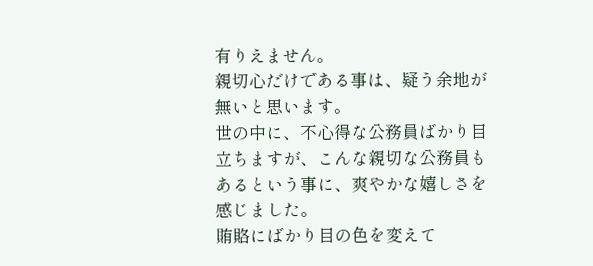有りえません。
親切心だけである事は、疑う余地が無いと思います。
世の中に、不心得な公務員ばかり目立ちますが、こんな親切な公務員もあるという事に、爽やかな嬉しさを感じました。
賄賂にばかり目の色を変えて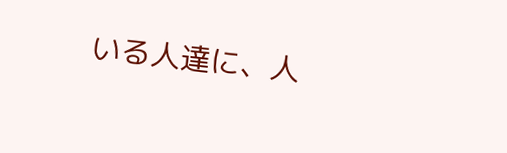いる人達に、人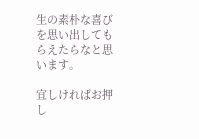生の素朴な喜びを思い出してもらえたらなと思います。

宜しければお押し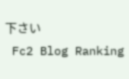下さい
 Fc2 Blog Ranking